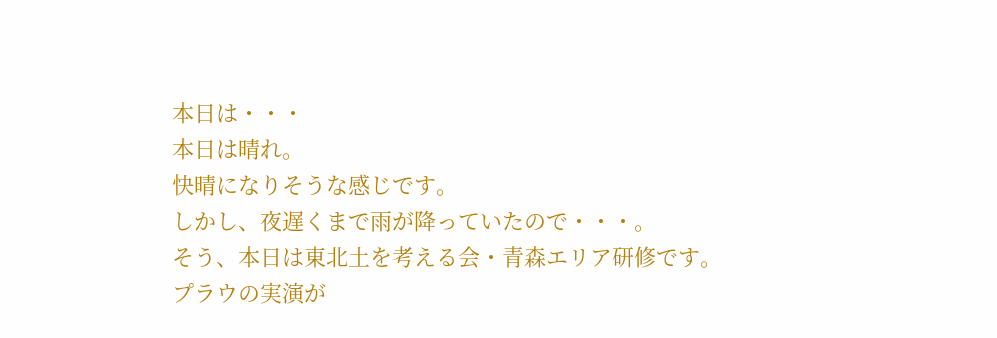本日は・・・
本日は晴れ。
快晴になりそうな感じです。
しかし、夜遅くまで雨が降っていたので・・・。
そう、本日は東北土を考える会・青森エリア研修です。
プラウの実演が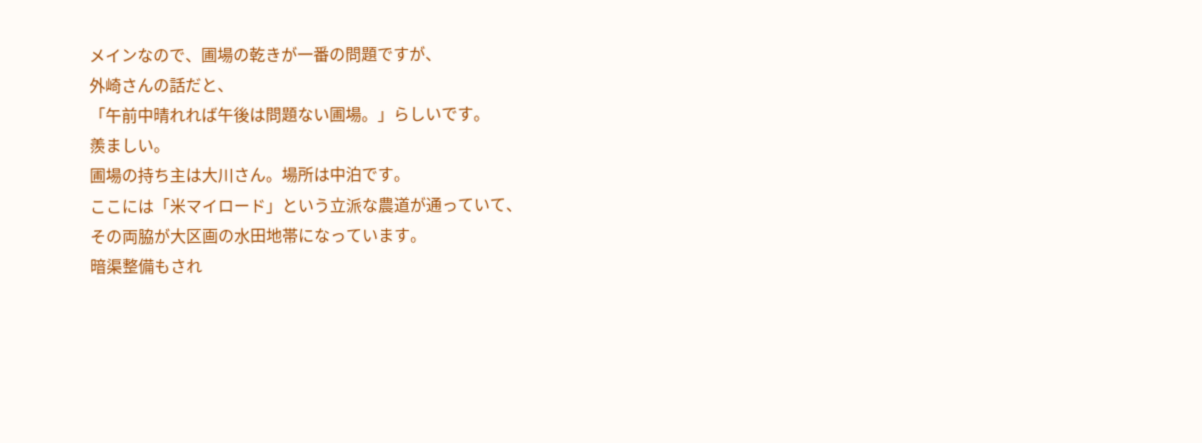メインなので、圃場の乾きが一番の問題ですが、
外崎さんの話だと、
「午前中晴れれば午後は問題ない圃場。」らしいです。
羨ましい。
圃場の持ち主は大川さん。場所は中泊です。
ここには「米マイロード」という立派な農道が通っていて、
その両脇が大区画の水田地帯になっています。
暗渠整備もされ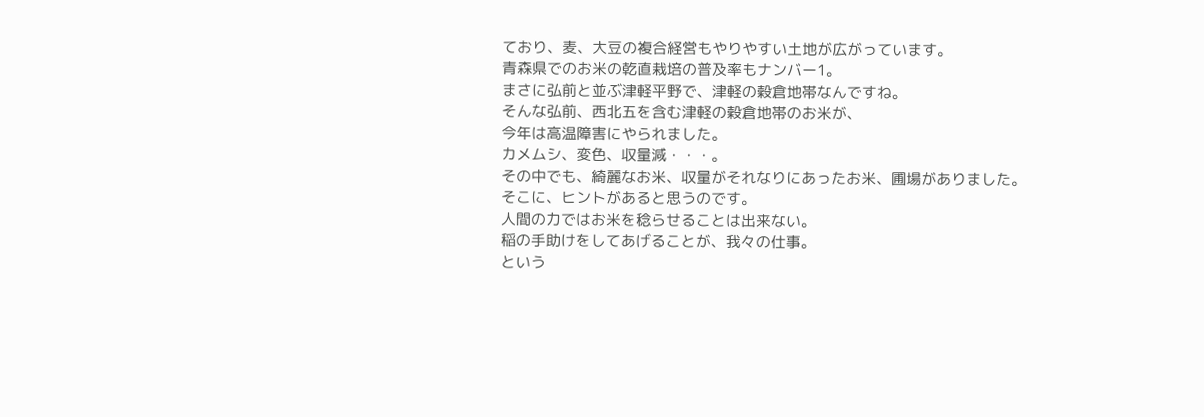ており、麦、大豆の複合経営もやりやすい土地が広がっています。
青森県でのお米の乾直栽培の普及率もナンバー1。
まさに弘前と並ぶ津軽平野で、津軽の穀倉地帯なんですね。
そんな弘前、西北五を含む津軽の穀倉地帯のお米が、
今年は高温障害にやられました。
カメムシ、変色、収量減・・・。
その中でも、綺麗なお米、収量がそれなりにあったお米、圃場がありました。
そこに、ヒントがあると思うのです。
人間の力ではお米を稔らせることは出来ない。
稲の手助けをしてあげることが、我々の仕事。
という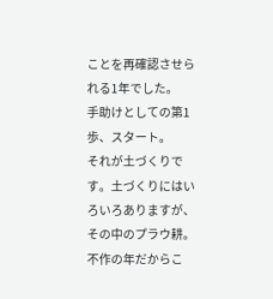ことを再確認させられる1年でした。
手助けとしての第1歩、スタート。
それが土づくりです。土づくりにはいろいろありますが、
その中のプラウ耕。
不作の年だからこ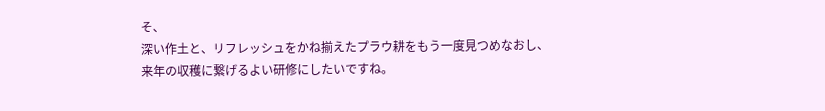そ、
深い作土と、リフレッシュをかね揃えたプラウ耕をもう一度見つめなおし、
来年の収穫に繋げるよい研修にしたいですね。